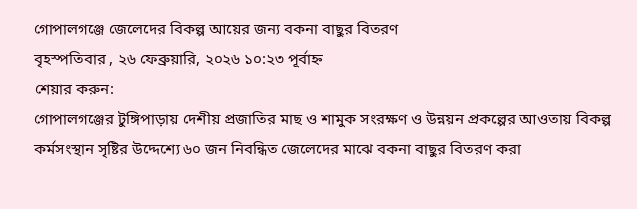গোপালগঞ্জে জেলেদের বিকল্প আয়ের জন্য বকনা বাছুর বিতরণ
বৃহস্পতিবার , ২৬ ফেব্রুয়ারি, ২০২৬ ১০:২৩ পূর্বাহ্ন
শেয়ার করুন:
গোপালগঞ্জের টুঙ্গিপাড়ায় দেশীয় প্রজাতির মাছ ও শামুক সংরক্ষণ ও উন্নয়ন প্রকল্পের আওতায় বিকল্প কর্মসংস্থান সৃষ্টির উদ্দেশ্যে ৬০ জন নিবন্ধিত জেলেদের মাঝে বকনা বাছুর বিতরণ করা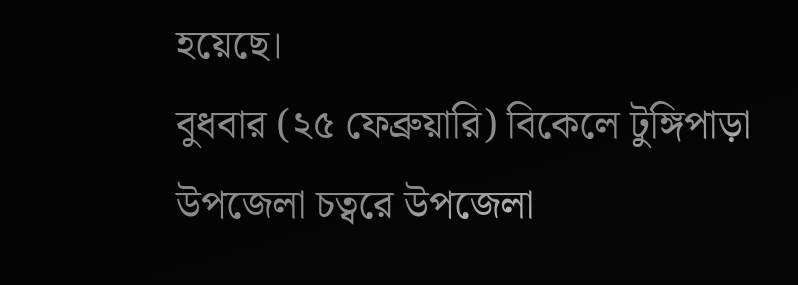হয়েছে।
বুধবার (২৫ ফেব্রুয়ারি) বিকেলে টুঙ্গিপাড়া উপজেলা চত্বরে উপজেলা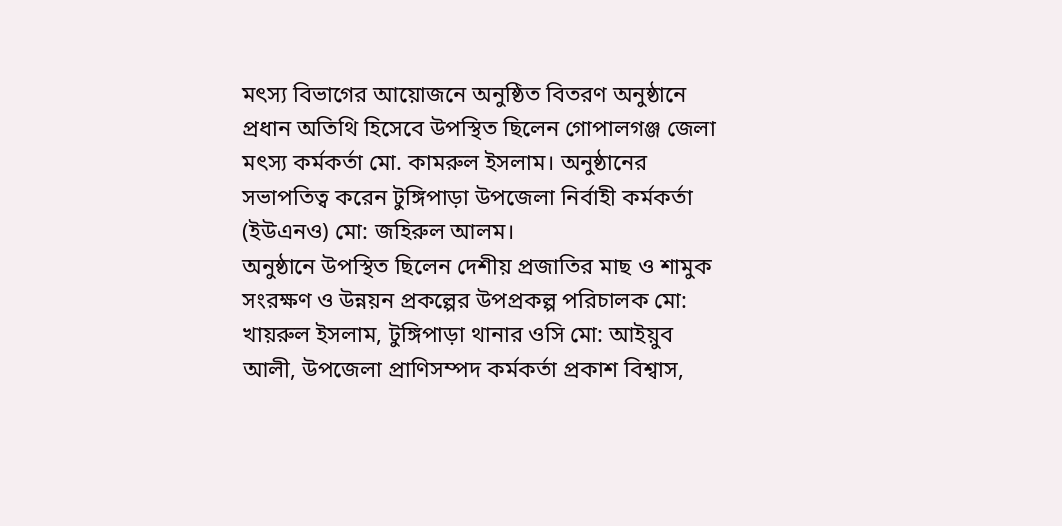মৎস্য বিভাগের আয়োজনে অনুষ্ঠিত বিতরণ অনুষ্ঠানে প্রধান অতিথি হিসেবে উপস্থিত ছিলেন গোপালগঞ্জ জেলা মৎস্য কর্মকর্তা মো. কামরুল ইসলাম। অনুষ্ঠানের সভাপতিত্ব করেন টুঙ্গিপাড়া উপজেলা নির্বাহী কর্মকর্তা (ইউএনও) মো: জহিরুল আলম।
অনুষ্ঠানে উপস্থিত ছিলেন দেশীয় প্রজাতির মাছ ও শামুক সংরক্ষণ ও উন্নয়ন প্রকল্পের উপপ্রকল্প পরিচালক মো: খায়রুল ইসলাম, টুঙ্গিপাড়া থানার ওসি মো: আইয়ুব আলী, উপজেলা প্রাণিসম্পদ কর্মকর্তা প্রকাশ বিশ্বাস,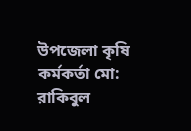উপজেলা কৃষি কর্মকর্তা মো: রাকিবুল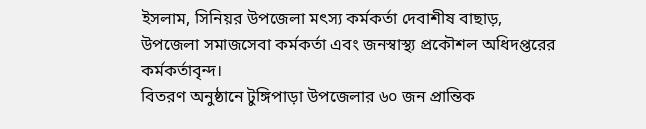ইসলাম, সিনিয়র উপজেলা মৎস্য কর্মকর্তা দেবাশীষ বাছাড়, উপজেলা সমাজসেবা কর্মকর্তা এবং জনস্বাস্থ্য প্রকৌশল অধিদপ্তরের কর্মকর্তাবৃন্দ।
বিতরণ অনুষ্ঠানে টুঙ্গিপাড়া উপজেলার ৬০ জন প্রান্তিক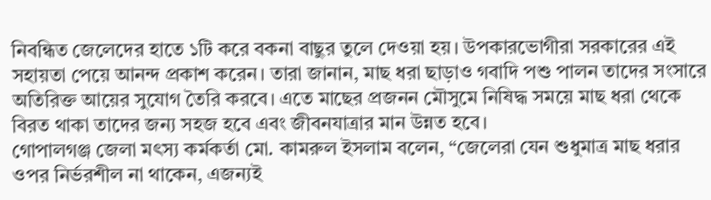নিবন্ধিত জেলেদের হাতে ১টি করে বকনা বাছুর তুলে দেওয়া হয়। উপকারভোগীরা সরকারের এই সহায়তা পেয়ে আনন্দ প্রকাশ করেন। তারা জানান, মাছ ধরা ছাড়াও গবাদি পশু পালন তাদের সংসারে অতিরিক্ত আয়ের সুযোগ তৈরি করবে। এতে মাছের প্রজনন মৌসুমে নিষিদ্ধ সময়ে মাছ ধরা থেকে বিরত থাকা তাদের জন্য সহজ হবে এবং জীবনযাত্রার মান উন্নত হবে।
গোপালগঞ্জ জেলা মৎস্য কর্মকর্তা মো. কামরুল ইসলাম বলেন, “জেলেরা যেন শুধুমাত্র মাছ ধরার ওপর নির্ভরশীল না থাকেন, এজন্যই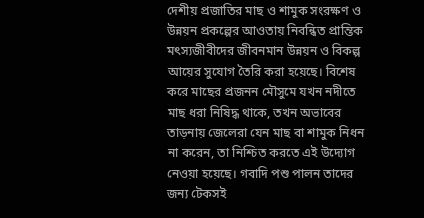দেশীয় প্রজাতির মাছ ও শামুক সংরক্ষণ ও উন্নয়ন প্রকল্পের আওতায় নিবন্ধিত প্রান্তিক মৎস্যজীবীদের জীবনমান উন্নয়ন ও বিকল্প আয়ের সুযোগ তৈরি করা হয়েছে। বিশেষ করে মাছের প্রজনন মৌসুমে যখন নদীতে মাছ ধরা নিষিদ্ধ থাকে, তখন অভাবের তাড়নায় জেলেরা যেন মাছ বা শামুক নিধন না করেন, তা নিশ্চিত করতে এই উদ্যোগ নেওয়া হয়েছে। গবাদি পশু পালন তাদের জন্য টেকসই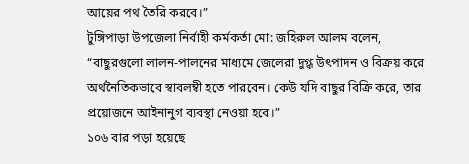আয়ের পথ তৈরি করবে।”
টুঙ্গিপাড়া উপজেলা নির্বাহী কর্মকর্তা মো: জহিরুল আলম বলেন, “বাছুরগুলো লালন-পালনের মাধ্যমে জেলেরা দুগ্ধ উৎপাদন ও বিক্রয় করে অর্থনৈতিকভাবে স্বাবলম্বী হতে পারবেন। কেউ যদি বাছুর বিক্রি করে, তার প্রয়োজনে আইনানুগ ব্যবস্থা নেওয়া হবে।”
১০৬ বার পড়া হয়েছে